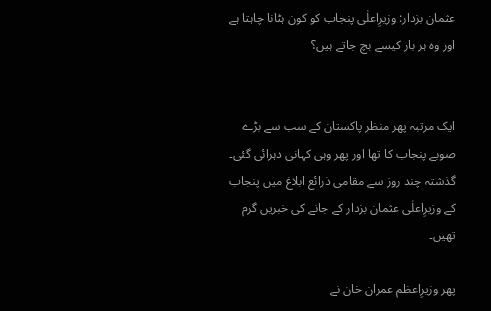عثمان بزدار: وزیرِاعلٰی پنجاب کو کون ہٹانا چاہتا ہے اور وہ ہر بار کیسے بچ جاتے ہیں؟


ایک مرتبہ پھر منظر پاکستان کے سب سے بڑے صوبے پنجاب کا تھا اور پھر وہی کہانی دہرائی گئی۔ گذشتہ چند روز سے مقامی ذرائع ابلاغ میں پنجاب کے وزیرِاعلٰی عثمان بزدار کے جانے کی خبریں گرم تھیں۔

پھر وزیرِاعظم عمران خان نے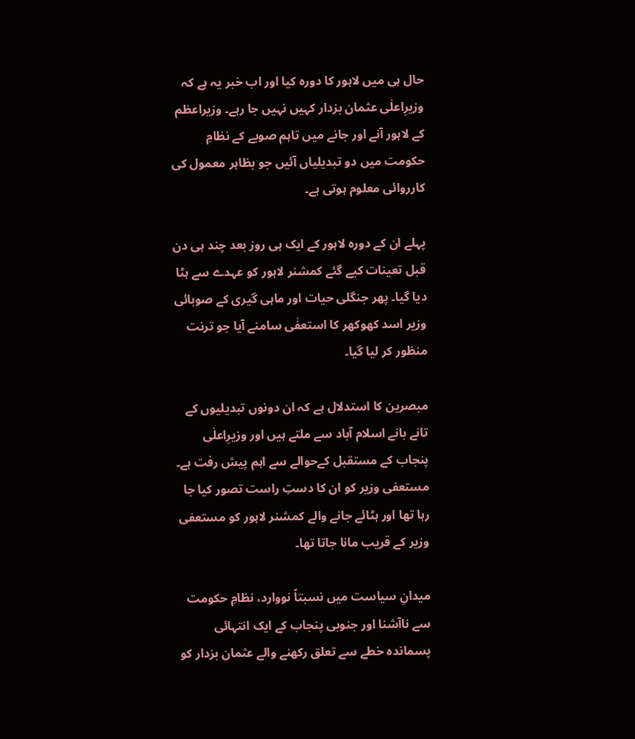حال ہی میں لاہور کا دورہ کیا اور اب خبر یہ ہے کہ وزیرِاعلٰی عثمان بزدار کہیں نہیں جا رہے۔ وزیراعظم کے لاہور آنے اور جانے میں تاہم صوبے کے نظامِ حکومت میں دو تبدیلیاں آئیں جو بظاہر معمول کی کارروائی معلوم ہوتی ہے۔

پہلے ان کے دورہ لاہور کے ایک ہی روز بعد چند ہی دن قبل تعینات کیے گئے کمشنر لاہور کو عہدے سے ہٹا دیا گیا۔ پھر جنگلی حیات اور ماہی گیری کے صوبائی وزیر اسد کھوکھر کا استعفٰی سامنے آیا جو ترنت منظور کر لیا گیا۔

مبصرین کا استدلال ہے کہ ان دونوں تبدیلیوں کے تانے بانے اسلام آباد سے ملتے ہیں اور وزیرِاعلٰی پنجاب کے مستقبل کےحوالے سے اہم پیش رفت ہے۔ مستعفی وزیر کو ان کا دستِ راست تصور کیا جا رہا تھا اور ہٹائے جانے والے کمشنر لاہور کو مستعفی وزیر کے قریب مانا جاتا تھا۔

میدانِ سیاست میں نسبتاً نووارد، نظامِ حکومت سے ناآشنا اور جنوبی پنجاب کے ایک انتہائی پسماندہ خطے سے تعلق رکھنے والے عثمان بزدار کو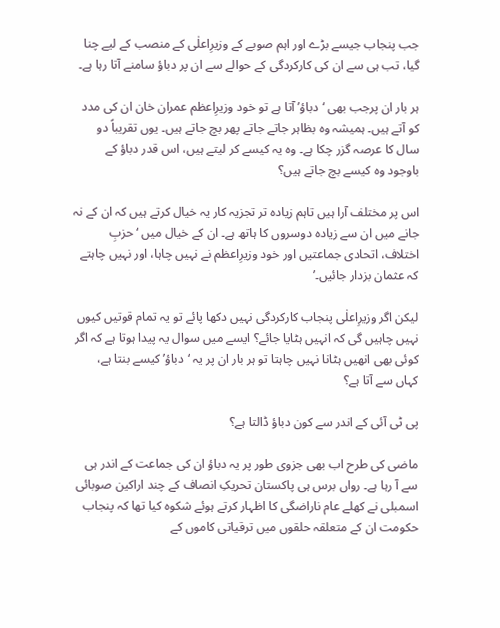جب پنجاب جیسے بڑے اور اہم صوبے کے وزیرِاعلٰی کے منصب کے لیے چنا گیا، تب ہی سے ان کی کارکردگی کے حوالے سے ان پر دباؤ سامنے آتا رہا ہے۔

ہر بار ان پرجب بھی ‘دباؤ’ آتا ہے تو خود وزیرِاعظم عمران خان ان کی مدد کو آتے ہیں۔ ہمیشہ وہ بظاہر جاتے جاتے پھر بچ جاتے ہیں۔ یوں تقریباً دو سال کا عرصہ گزر چکا ہے۔ وہ یہ کیسے کر لیتے ہیں، اس قدر دباؤ کے باوجود وہ کیسے بچ جاتے ہیں؟

اس پر مختلف آرا ہیں تاہم زیادہ تر تجزیہ کار یہ خیال کرتے ہیں کہ ان کے نہ جانے میں ان سے زیادہ دوسروں کا ہاتھ ہے۔ ان کے خیال میں ‘حزبِ اختلاف، اتحادی جماعتیں اور خود وزیرِاعظم نے نہیں چاہا، اور نہیں چاہتے کہ عثمان بزدار جائیں۔’

لیکن اگر وزیرِاعلٰی پنجاب کارکردگی نہیں دکھا پائے تو یہ تمام قوتیں کیوں نہیں چاہیں گی کہ انہیں ہٹایا جائے؟ ایسے میں سوال یہ پیدا ہوتا ہے کہ اگر کوئی بھی انھیں ہٹانا نہیں چاہتا تو ہر بار ان پر یہ ‘دباؤ’ کیسے بنتا ہے، کہاں سے آتا ہے؟

پی ٹی آئی کے اندر سے کون دباؤ ڈالتا ہے؟

ماضی کی طرح اب بھی جزوی طور پر یہ دباؤ ان کی جماعت کے اندر ہی سے آ رہا ہے۔ رواں برس ہی پاکستان تحریکِ انصاف کے چند اراکین صوبائی اسمبلی نے کھلے عام ناراضگی کا اظہار کرتے ہوئے شکوہ کیا تھا کہ پنجاب حکومت ان کے متعلقہ حلقوں میں ترقیاتی کاموں کے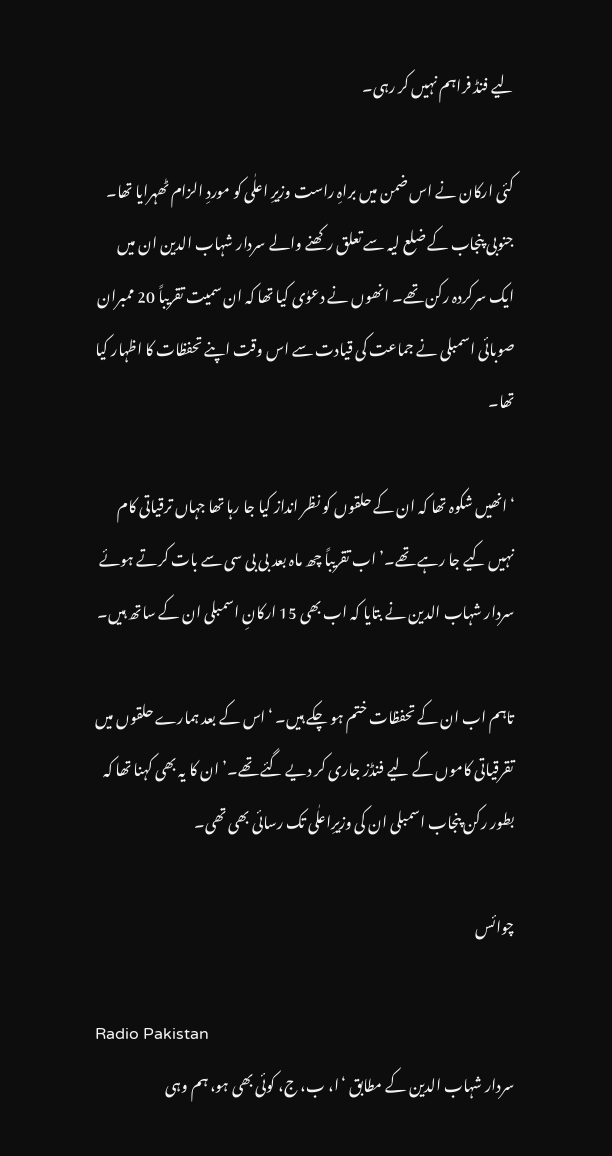لیے فنڈ فراہم نہیں کر رہی۔

کئی ارکان نے اس ضمن میں براہِ راست وزیرِ اعلٰی کو موردِ الزام ٹھہرایا تھا۔ جنوبی پنجاب کے ضلع لیہ سے تعلق رکھنے والے سردار شہاب الدین ان میں ایک سرکردہ رکن تھے۔ انھوں نے دعوٰی کیا تھا کہ ان سمیت تقریباً 20 ممبران صوبائی اسمبلی نے جماعت کی قیادت سے اس وقت اپنے تحفظات کا اظہار کیا تھا۔

‘انھیں شکوہ تھا کہ ان کے حلقوں کو نظر انداز کیا جا رہا تھا جہاں ترقیاتی کام نہیں کیے جا رہے تھے۔’ اب تقریباً چھ ماہ بعد بی بی سی سے بات کرتے ہوئے سردار شہاب الدین نے بتایا کہ اب بھی 15 ارکانِ اسمبلی ان کے ساتھ ہیں۔

تاہم اب ان کے تحفظات ختم ہو چکے ہیں۔ ‘اس کے بعد ہمارے حلقوں میں تقرقیاتی کاموں کے لیے فنڈز جاری کر دیے گئے تھے۔’ ان کا یہ بھی کہنا تھا کہ بطور رکن پنجاب اسمبلی ان کی وزیرِاعلٰی تک رسائی بھی تھی۔

چوائس

Radio Pakistan
سردار شہاب الدین کے مطابق ‘ا، ب، ج، کوئی بھی ہو، ہم وہی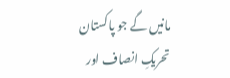مانیں گے جو پاکستان تحریکِ انصاف اور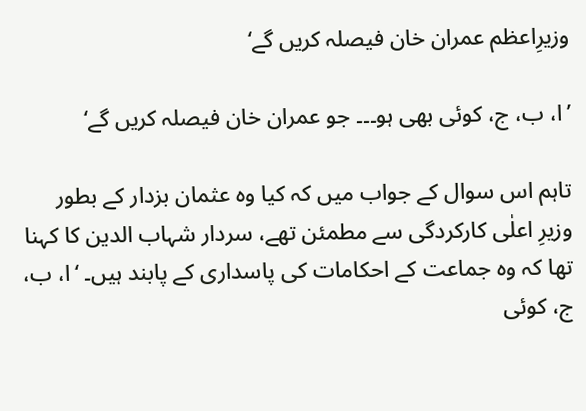وزیرِاعظم عمران خان فیصلہ کریں گے‘

’ا، ب، ج، کوئی بھی ہو۔۔۔ جو عمران خان فیصلہ کریں گے‘

تاہم اس سوال کے جواب میں کہ کیا وہ عثمان بزدار کے بطور وزیرِ اعلٰی کارکردگی سے مطمئن تھے، سردار شہاب الدین کا کہنا تھا کہ وہ جماعت کے احکامات کی پاسداری کے پابند ہیں۔ ‘ا، ب، ج، کوئی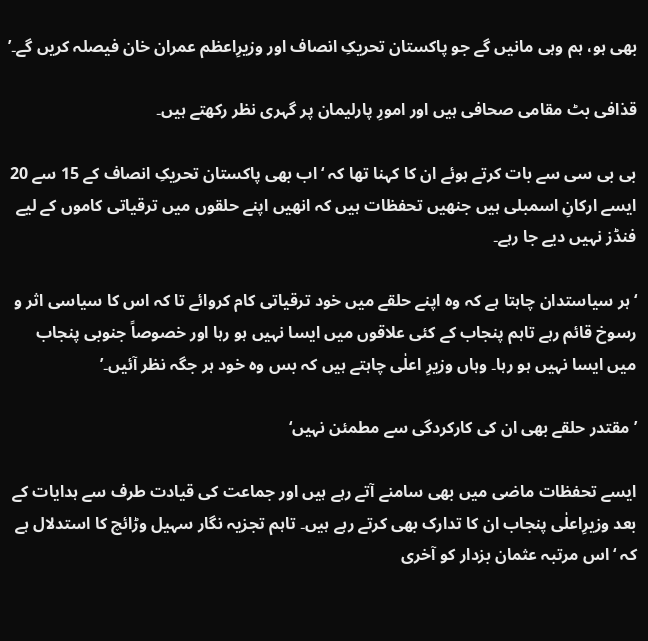بھی ہو، ہم وہی مانیں گے جو پاکستان تحریکِ انصاف اور وزیرِاعظم عمران خان فیصلہ کریں گے۔’

قذافی بٹ مقامی صحافی ہیں اور امورِ پارلیمان پر گہری نظر رکھتے ہیں۔

بی بی سی سے بات کرتے ہوئے ان کا کہنا تھا کہ ‘اب بھی پاکستان تحریکِ انصاف کے 15 سے 20 ایسے ارکانِ اسمبلی ہیں جنھیں تحفظات ہیں کہ انھیں اپنے حلقوں میں ترقیاتی کاموں کے لیے فنڈز نہیں دیے جا رہے۔

‘ہر سیاستدان چاہتا ہے کہ وہ اپنے حلقے میں خود ترقیاتی کام کروائے تا کہ اس کا سیاسی اثر و رسوخ قائم رہے تاہم پنجاب کے کئی علاقوں میں ایسا نہیں ہو رہا اور خصوصاً جنوبی پنجاب میں ایسا نہیں ہو رہا۔ وہاں وزیرِ اعلٰی چاہتے ہیں کہ بس وہ خود ہر جگہ نظر آئیں۔’

’مقتدر حلقے بھی ان کی کارکردگی سے مطمئن نہیں‘

ایسے تحفظات ماضی میں بھی سامنے آتے رہے ہیں اور جماعت کی قیادت طرف سے ہدایات کے بعد وزیرِاعلٰی پنجاب ان کا تدارک بھی کرتے رہے ہیں۔ تاہم تجزیہ نگار سہیل وڑائچ کا استدلال ہے کہ ‘اس مرتبہ عثمان بزدار کو آخری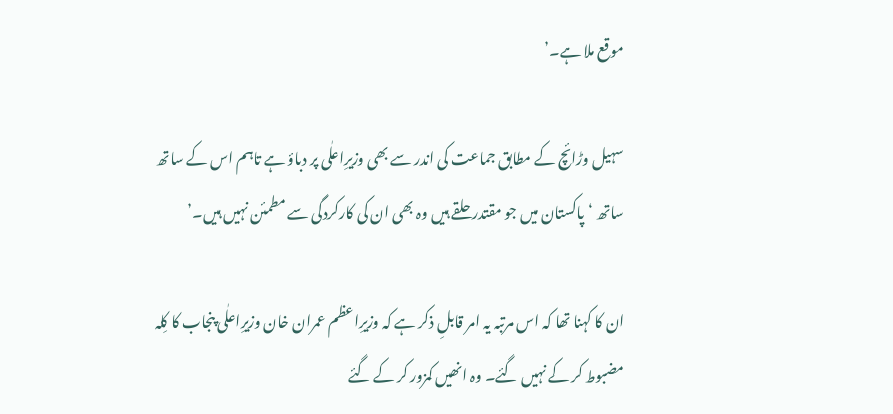موقع ملا ہے۔’

سہیل وڑائچ کے مطابق جماعت کی اندر سے بھی وزیرِاعلٰی پر دباؤ ہے تاہم اس کے ساتھ ساتھ ‘پاکستان میں جو مقتدر حلقے ہیں وہ بھی ان کی کارکردگی سے مطمئن نہیں ہیں۔’

ان کا کہنا تھا کہ اس مرتبہ یہ امر قابلِ ذکر ہے کہ وزیرِاعظم عمران خان وزیرِاعلٰی پنجاب کا کِلہ مضبوط کر کے نہیں گئے۔ وہ انھیں کمزور کر کے گئے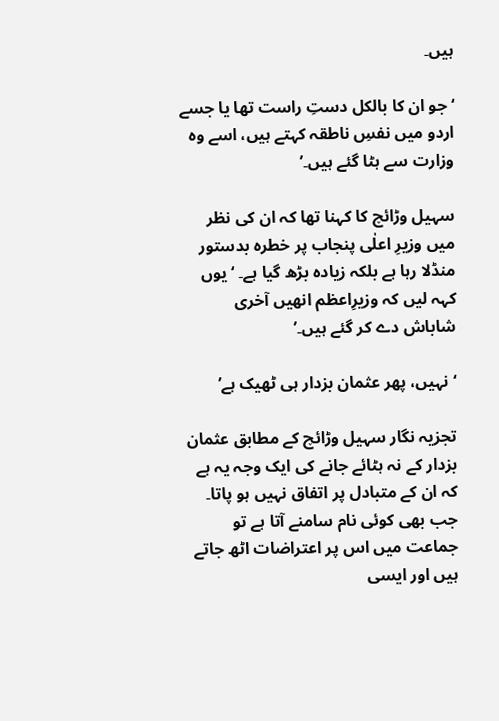ہیں۔

‘جو ان کا بالکل دستِ راست تھا یا جسے اردو میں نفسِ ناطقہ کہتے ہیں، اسے وہ وزارت سے ہٹا گئے ہیں۔’

سہیل وڑائچ کا کہنا تھا کہ ان کی نظر میں وزیرِ اعلٰی پنجاب پر خطرہ بدستور منڈلا رہا ہے بلکہ زیادہ بڑھ گیا ہے۔ ‘یوں کہہ لیں کہ وزیرِاعظم انھیں آخری شاباش دے کر گئے ہیں۔’

‘نہیں، پھر عثمان بزدار ہی ٹھیک ہے’

تجزیہ نگار سہیل وڑائچ کے مطابق عثمان بزدار کے نہ ہٹائے جانے کی ایک وجہ یہ ہے کہ ان کے متبادل پر اتفاق نہیں ہو پاتا۔ جب بھی کوئی نام سامنے آتا ہے تو جماعت میں اس پر اعتراضات اٹھ جاتے ہیں اور ایسی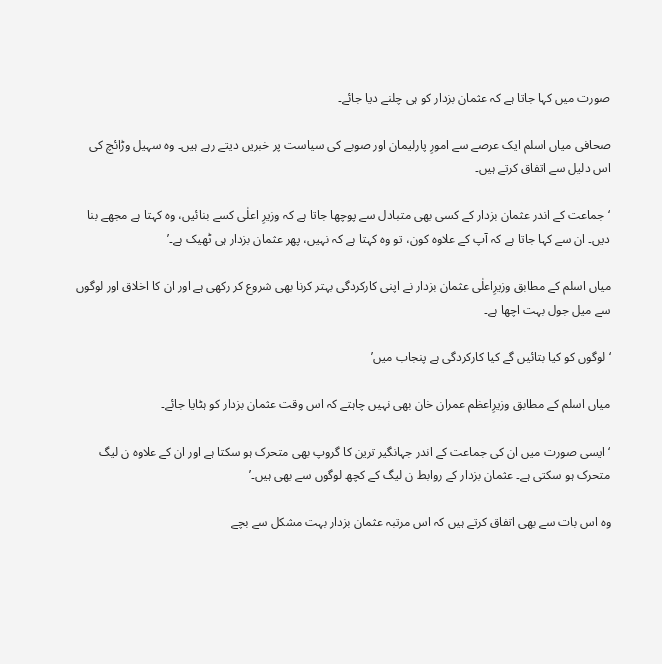صورت میں کہا جاتا ہے کہ عثمان بزدار کو ہی چلنے دیا جائے۔

صحافی میاں اسلم ایک عرصے سے امورِ پارلیمان اور صوبے کی سیاست پر خبریں دیتے رہے ہیں۔ وہ سہیل وڑائچ کی اس دلیل سے اتفاق کرتے ہیں۔

‘جماعت کے اندر عثمان بزدار کے کسی بھی متبادل سے پوچھا جاتا ہے کہ وزیرِ اعلٰی کسے بنائیں، وہ کہتا ہے مجھے بنا دیں۔ ان سے کہا جاتا ہے کہ آپ کے علاوہ کون، تو وہ کہتا ہے کہ نہیں، پھر عثمان بزدار ہی ٹھیک ہے۔’

میاں اسلم کے مطابق وزیرِاعلٰی عثمان بزدار نے اپنی کارکردگی بہتر کرنا بھی شروع کر رکھی ہے اور ان کا اخلاق اور لوگوں سے میل جول بہت اچھا ہے۔

‘لوگوں کو کیا بتائیں گے کیا کارکردگی ہے پنجاب میں’

میاں اسلم کے مطابق وزیرِاعظم عمران خان بھی نہیں چاہتے کہ اس وقت عثمان بزدار کو ہٹایا جائے۔

‘ایسی صورت میں ان کی جماعت کے اندر جہانگیر ترین کا گروپ بھی متحرک ہو سکتا ہے اور ان کے علاوہ ن لیگ متحرک ہو سکتی ہے۔ عثمان بزدار کے روابط ن لیگ کے کچھ لوگوں سے بھی ہیں۔’

وہ اس بات سے بھی اتفاق کرتے ہیں کہ اس مرتبہ عثمان بزدار بہت مشکل سے بچے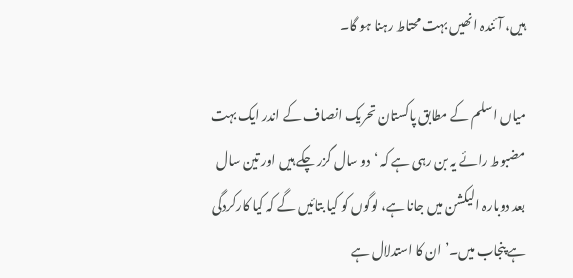ہیں، آئندہ انھیں بہت محتاط رہنا ہو گا۔

میاں اسلم کے مطابق پاکستان تحریک انصاف کے اندر ایک بہت مضبوط رائے یہ بن رہی ہے کہ ‘دو سال گزر چکے ہیں اور تین سال بعد دوبارہ الیکشن میں جانا ہے، لوگوں کو کیا بتائیں گے کہ کیا کارکردگی ہے پنجاب میں۔’ ان کا استدلال ہے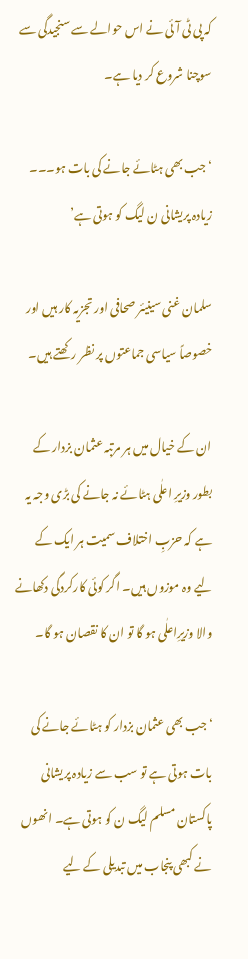کہ پی ٹی آئی نے اس حوالے سے سنجیدگی سے سوچنا شروع کر دیا ہے۔

‘جب بھی ہٹائے جانے کی بات ہو۔۔۔ زیادہ پریشانی ن لیگ کو ہوتی ہے’

سلمان غنی سینیئر صحافی اور تجزیہ کار ہیں اور خصوصاً سیاسی جماعتوں پر نظر رکھتے ہیں۔

ان کے خیال میں ہر مرتبہ عثمان بزدار کے بطور وزیرِ اعلٰی ہٹائے نہ جانے کی بڑی وجہ یہ ہے کہ حزبِ اختلاف سمیت ہر ایک کے لیے وہ موزوں ہیں۔ اگر کوئی کارکردگی دکھانے والا وزیرِاعلٰی ہو گا تو ان کا نقصان ہو گا۔

‘جب بھی عثمان بزدار کو ہٹائے جانے کی بات ہوتی ہے تو سب سے زیادہ پریشانی پاکستان مسلم لیگ ن کو ہوتی ہے۔ انھوں نے کبھی پنجاب میں تبدیلی کے لیے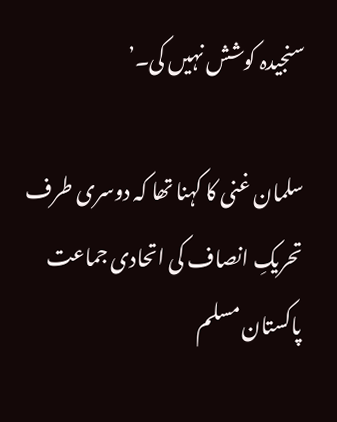سنجیدہ کوشش نہیں کی۔’

سلمان غنی کا کہنا تھا کہ دوسری طرف تحریکِ انصاف کی اتحادی جماعت پاکستان مسلم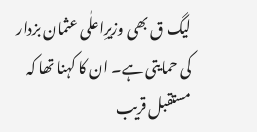لیگ ق بھی وزیرِاعلٰی عثمان بزدار کی حمایتی ہے۔ ان کا کہنا تھا کہ مستقبل قریب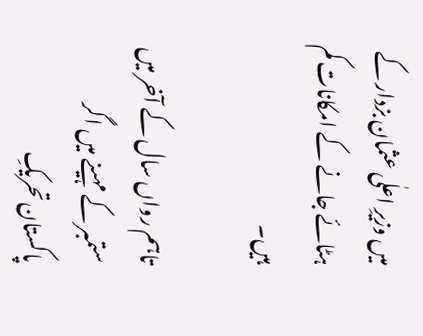میں وزیرِ اعلٰی عثمان بزدار کے ہٹائے جانے کے امکانات کم ہیں۔

تاہم رواں سال کے آخر میں ستمبر کے مہینے میں اگر پاکستان تحریکِ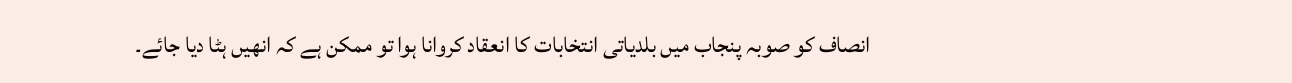انصاف کو صوبہ پنجاب میں بلدیاتی انتخابات کا انعقاد کروانا ہوا تو ممکن ہے کہ انھیں ہٹا دیا جائے۔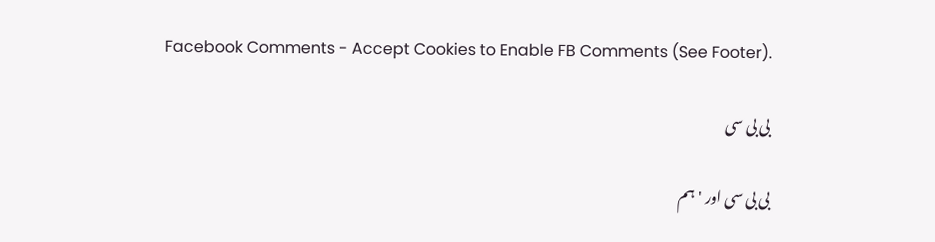Facebook Comments - Accept Cookies to Enable FB Comments (See Footer).

بی بی سی

بی بی سی اور 'ہم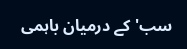سب' کے درمیان باہمی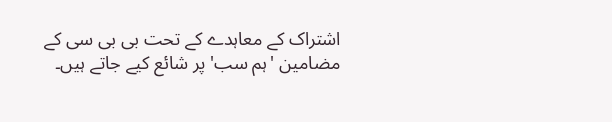اشتراک کے معاہدے کے تحت بی بی سی کے مضامین 'ہم سب' پر شائع کیے جاتے ہیں۔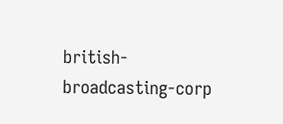british-broadcasting-corp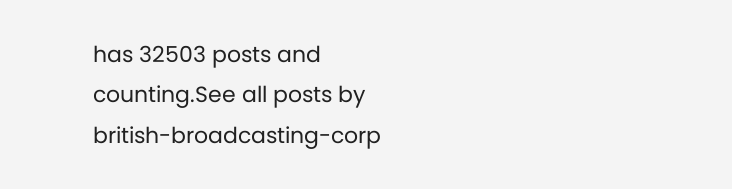has 32503 posts and counting.See all posts by british-broadcasting-corp